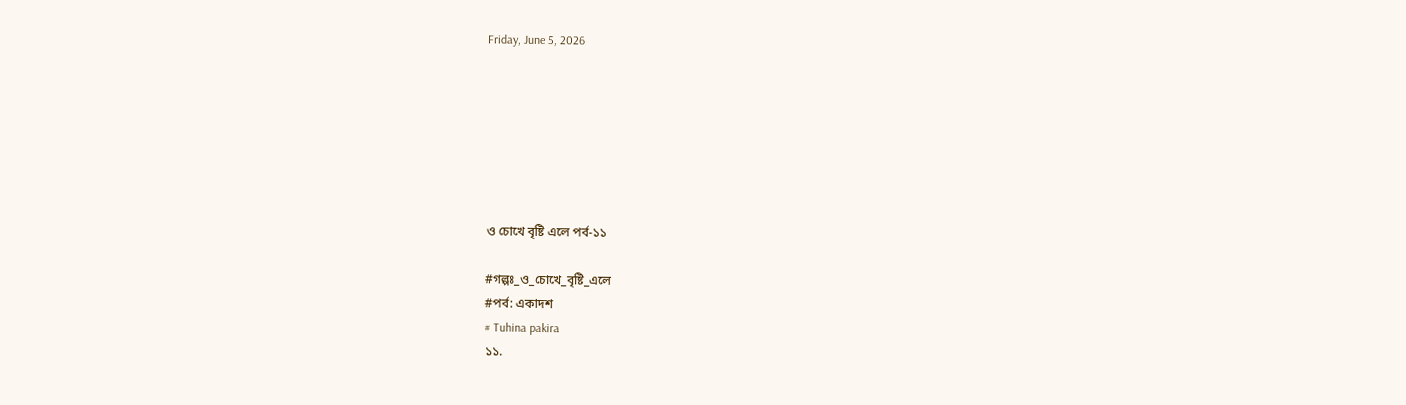Friday, June 5, 2026







ও চোখে বৃষ্টি এলে পর্ব-১১

#গল্পঃ_ও_চোখে_বৃষ্টি_এলে
#পর্ব: একাদশ
# Tuhina pakira
১১.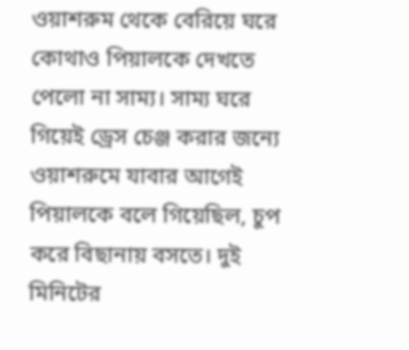ওয়াশরুম থেকে বেরিয়ে ঘরে কোথাও পিয়ালকে দেখতে পেলো না সাম্য। সাম্য ঘরে গিয়েই ড্রেস চেঞ্জ করার জন্যে ওয়াশরুমে যাবার আগেই পিয়ালকে বলে গিয়েছিল, চুপ করে বিছানায় বসতে। দুই মিনিটের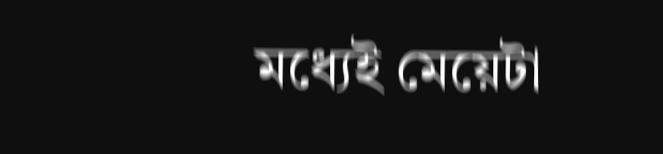মধ্যেই মেয়েটা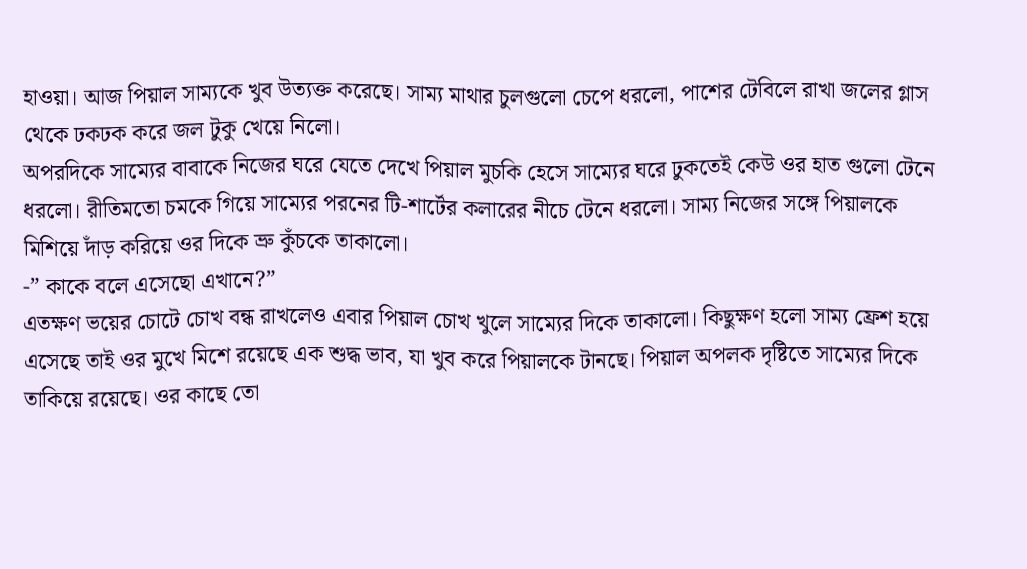হাওয়া। আজ পিয়াল সাম্যকে খুব উত্যক্ত করেছে। সাম্য মাথার চুলগুলো চেপে ধরলো, পাশের টেবিলে রাখা জলের গ্লাস থেকে ঢকঢক করে জল টুকু খেয়ে নিলো।
অপরদিকে সাম্যের বাবাকে নিজের ঘরে যেতে দেখে পিয়াল মুচকি হেসে সাম্যের ঘরে ঢুকতেই কেউ ওর হাত গুলো টেনে ধরলো। রীতিমতো চমকে গিয়ে সাম্যের পরনের টি-শার্টের কলারের নীচে টেনে ধরলো। সাম্য নিজের সঙ্গে পিয়ালকে মিশিয়ে দাঁড় করিয়ে ওর দিকে ভ্রু কুঁচকে তাকালো।
-” কাকে বলে এসেছো এখানে?”
এতক্ষণ ভয়ের চোটে চোখ বন্ধ রাখলেও এবার পিয়াল চোখ খুলে সাম্যের দিকে তাকালো। কিছুক্ষণ হলো সাম্য ফ্রেশ হয়ে এসেছে তাই ওর মুখে মিশে রয়েছে এক শুদ্ধ ভাব, যা খুব করে পিয়ালকে টানছে। পিয়াল অপলক দৃষ্টিতে সাম্যের দিকে তাকিয়ে রয়েছে। ওর কাছে তো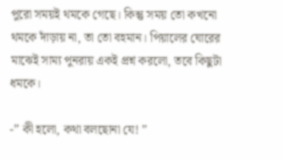পুরো সময়ই থমকে গেছে। কিন্তু সময় তো কখনো থমকে দাঁড়ায় না, তা তো বহমান। পিয়ালের ঘোরের মাঝেই সাম্য পুনরায় একই প্রশ্ন করলো, তবে কিছুটা ধমকে।

-” কী হলো, কথা বলছোনা যে! ”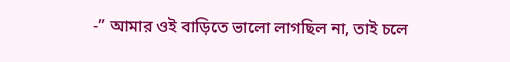-” আমার ওই বাড়িতে ভালো লাগছিল না, তাই চলে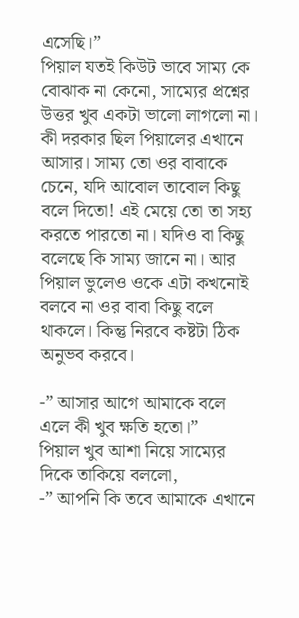এসেছি।”
পিয়াল যতই কিউট ভাবে সাম্য কে বোঝাক না কেনো, সাম্যের প্রশ্নের উত্তর খুব একটা ভালো লাগলো না। কী দরকার ছিল পিয়ালের এখানে আসার। সাম্য তো ওর বাবাকে চেনে, যদি আবোল তাবোল কিছু বলে দিতো! এই মেয়ে তো তা সহ্য করতে পারতো না। যদিও বা কিছু বলেছে কি সাম্য জানে না। আর পিয়াল ভুলেও ওকে এটা কখনোই বলবে না ওর বাবা কিছু বলে থাকলে। কিন্তু নিরবে কষ্টটা ঠিক অনুভব করবে।

-” আসার আগে আমাকে বলে এলে কী খুব ক্ষতি হতো।”
পিয়াল খুব আশা নিয়ে সাম্যের দিকে তাকিয়ে বললো,
-” আপনি কি তবে আমাকে এখানে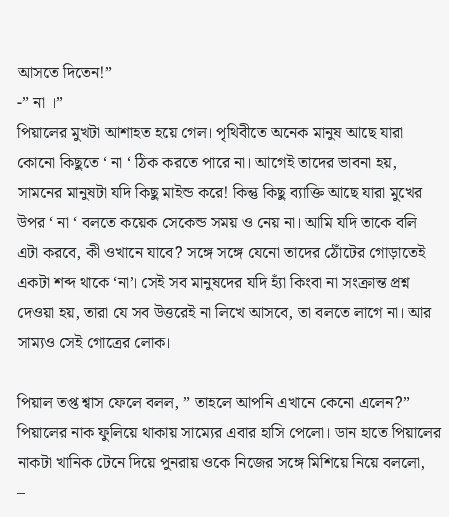আসতে দিতেন!”
-” না ।”
পিয়ালের মুখটা আশাহত হয়ে গেল। পৃথিবীতে অনেক মানুষ আছে যারা কোনো কিছুতে ‘ না ‘ ঠিক করতে পারে না। আগেই তাদের ভাবনা হয়, সামনের মানুষটা যদি কিছু মাইন্ড করে! কিন্তু কিছু ব্যাক্তি আছে যারা মুখের উপর ‘ না ‘ বলতে কয়েক সেকেন্ড সময় ও নেয় না। আমি যদি তাকে বলি এটা করবে, কী ওখানে যাবে? সঙ্গে সঙ্গে যেনো তাদের ঠোঁটের গোড়াতেই একটা শব্দ থাকে ‘না’। সেই সব মানুষদের যদি হ্যাঁ কিংবা না সংক্রান্ত প্রশ্ন দেওয়া হয়, তারা যে সব উত্তরেই না লিখে আসবে, তা বলতে লাগে না। আর সাম্যও সেই গোত্রের লোক।

পিয়াল তপ্ত শ্বাস ফেলে বলল, ” তাহলে আপনি এখানে কেনো এলেন?”
পিয়ালের নাক ফুলিয়ে থাকায় সাম্যের এবার হাসি পেলো। ডান হাতে পিয়ালের নাকটা খানিক টেনে দিয়ে পুনরায় ওকে নিজের সঙ্গে মিশিয়ে নিয়ে বললো,
–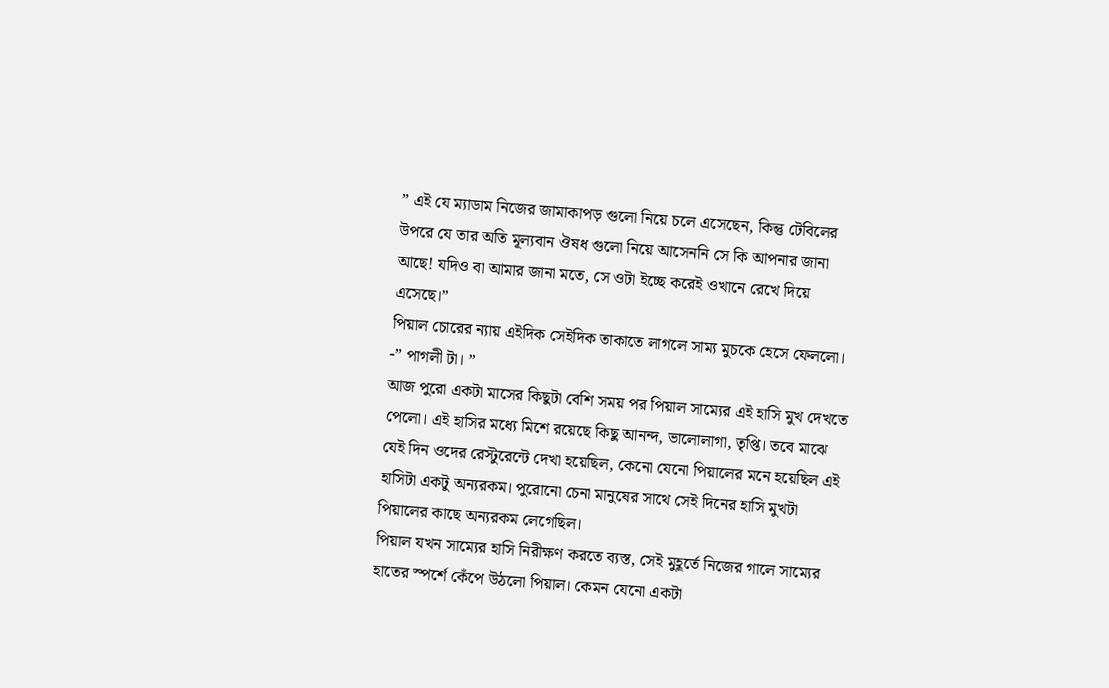” এই যে ম্যাডাম নিজের জামাকাপড় গুলো নিয়ে চলে এসেছেন, কিন্তু টেবিলের উপরে যে তার অতি মূল্যবান ঔষধ গুলো নিয়ে আসেননি সে কি আপনার জানা আছে! যদিও বা আমার জানা মতে, সে ওটা ইচ্ছে করেই ওখানে রেখে দিয়ে এসেছে।”
পিয়াল চোরের ন্যায় এইদিক সেইদিক তাকাতে লাগলে সাম্য মুচকে হেসে ফেললো।
-” পাগলী টা। ”
আজ পুরো একটা মাসের কিছুটা বেশি সময় পর পিয়াল সাম্যের এই হাসি মুখ দেখতে পেলো। এই হাসির মধ্যে মিশে রয়েছে কিছু আনন্দ, ভালোলাগা, তৃপ্তি। তবে মাঝে যেই দিন ওদের রেস্টুরেন্টে দেখা হয়েছিল, কেনো যেনো পিয়ালের মনে হয়েছিল এই হাসিটা একটু অন্যরকম। পুরোনো চেনা মানুষের সাথে সেই দিনের হাসি মুখটা পিয়ালের কাছে অন্যরকম লেগেছিল।
পিয়াল যখন সাম্যের হাসি নিরীক্ষণ করতে ব্যস্ত, সেই মুহূর্তে নিজের গালে সাম্যের হাতের স্পর্শে কেঁপে উঠলো পিয়াল। কেমন যেনো একটা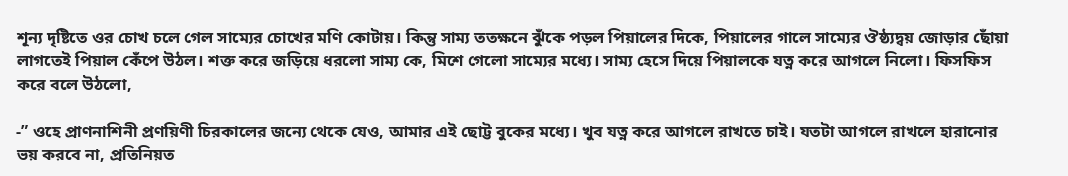শূন্য দৃষ্টিতে ওর চোখ চলে গেল সাম্যের চোখের মণি কোটায়। কিন্তু সাম্য ততক্ষনে ঝুঁকে পড়ল পিয়ালের দিকে, পিয়ালের গালে সাম্যের ঔষ্ঠ্যদ্বয় জোড়ার ছোঁয়া লাগতেই পিয়াল কেঁপে উঠল। শক্ত করে জড়িয়ে ধরলো সাম্য কে, মিশে গেলো সাম্যের মধ্যে। সাম্য হেসে দিয়ে পিয়ালকে যত্ন করে আগলে নিলো। ফিসফিস করে বলে উঠলো,

-” ওহে প্রাণনাশিনী প্ৰণয়িণী চিরকালের জন্যে থেকে যেও, আমার এই ছোট্ট বুকের মধ্যে। খুব যত্ন করে আগলে রাখতে চাই। যতটা আগলে রাখলে হারানোর ভয় করবে না, প্রতিনিয়ত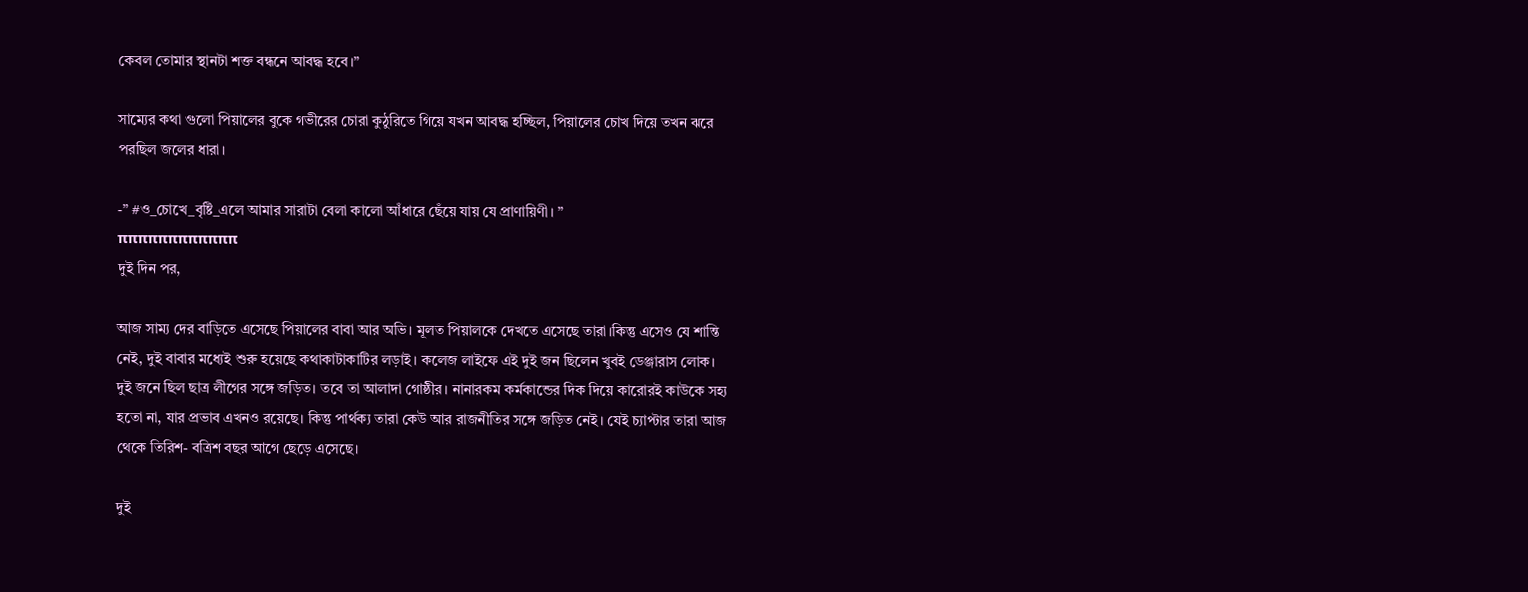কেবল তোমার স্থানটা শক্ত বন্ধনে আবদ্ধ হবে।”

সাম্যের কথা গুলো পিয়ালের বুকে গভীরের চোরা কুঠুরিতে গিয়ে যখন আবদ্ধ হচ্ছিল, পিয়ালের চোখ দিয়ে তখন ঝরে পরছিল জলের ধারা।

-” #ও_চোখে_বৃষ্টি_এলে আমার সারাটা বেলা কালো আঁধারে ছেঁয়ে যায় যে প্রাণায়িণী। ”
ππππππππππππ
দুই দিন পর,

আজ সাম্য দের বাড়িতে এসেছে পিয়ালের বাবা আর অভি। মূলত পিয়ালকে দেখতে এসেছে তারা।কিন্তু এসেও যে শান্তি নেই, দুই বাবার মধ্যেই শুরু হয়েছে কথাকাটাকাটির লড়াই। কলেজ লাইফে এই দুই জন ছিলেন খুবই ডেঞ্জারাস লোক। দুই জনে ছিল ছাত্র লীগের সঙ্গে জড়িত। তবে তা আলাদা গোষ্ঠীর। নানারকম কর্মকান্ডের দিক দিয়ে কারোরই কাউকে সহ্য হতো না, যার প্রভাব এখনও রয়েছে। কিন্তু পার্থক্য তারা কেউ আর রাজনীতির সঙ্গে জড়িত নেই। যেই চ্যাপ্টার তারা আজ থেকে তিরিশ- বত্রিশ বছর আগে ছেড়ে এসেছে।

দুই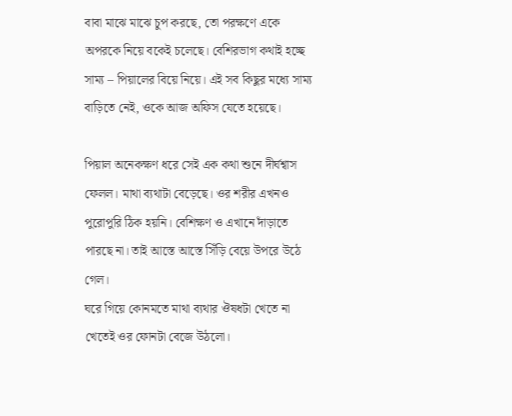বাবা মাঝে মাঝে চুপ করছে, তো পরক্ষণে একে অপরকে নিয়ে বকেই চলেছে। বেশিরভাগ কথাই হচ্ছে সাম্য – পিয়ালের বিয়ে নিয়ে। এই সব কিছুর মধ্যে সাম্য বাড়িতে নেই, ওকে আজ অফিস যেতে হয়েছে।

পিয়াল অনেকক্ষণ ধরে সেই এক কথা শুনে দীর্ঘশ্বাস ফেলল। মাথা ব্যথাটা বেড়েছে। ওর শরীর এখনও পুরোপুরি ঠিক হয়নি। বেশিক্ষণ ও এখানে দাঁড়াতে পারছে না। তাই আস্তে আস্তে সিঁড়ি বেয়ে উপরে উঠে গেল।
ঘরে গিয়ে কোনমতে মাথা ব্যথার ঔষধটা খেতে না খেতেই ওর ফোনটা বেজে উঠলো।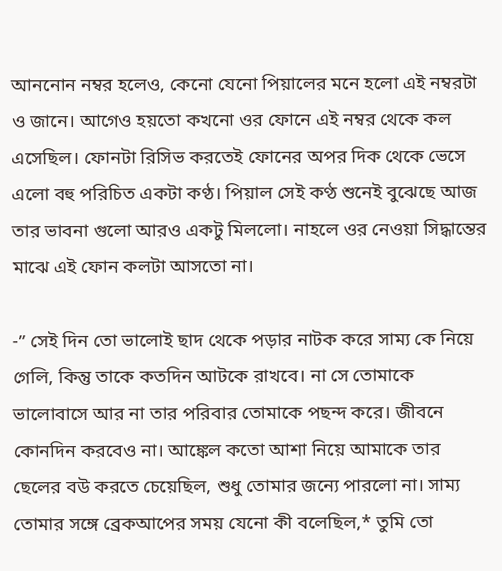আননোন নম্বর হলেও, কেনো যেনো পিয়ালের মনে হলো এই নম্বরটা ও জানে। আগেও হয়তো কখনো ওর ফোনে এই নম্বর থেকে কল এসেছিল। ফোনটা রিসিভ করতেই ফোনের অপর দিক থেকে ভেসে এলো বহু পরিচিত একটা কণ্ঠ। পিয়াল সেই কণ্ঠ শুনেই বুঝেছে আজ তার ভাবনা গুলো আরও একটু মিললো। নাহলে ওর নেওয়া সিদ্ধান্তের মাঝে এই ফোন কলটা আসতো না।

-” সেই দিন তো ভালোই ছাদ থেকে পড়ার নাটক করে সাম্য কে নিয়ে গেলি, কিন্তু তাকে কতদিন আটকে রাখবে। না সে তোমাকে ভালোবাসে আর না তার পরিবার তোমাকে পছন্দ করে। জীবনে কোনদিন করবেও না। আঙ্কেল কতো আশা নিয়ে আমাকে তার ছেলের বউ করতে চেয়েছিল, শুধু তোমার জন্যে পারলো না। সাম্য তোমার সঙ্গে ব্রেকআপের সময় যেনো কী বলেছিল,* তুমি তো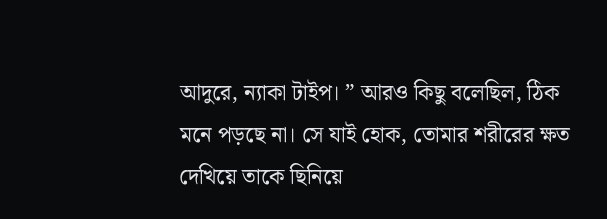আদুরে, ন্যাকা টাইপ। ” আরও কিছু বলেছিল, ঠিক মনে পড়ছে না। সে যাই হোক, তোমার শরীরের ক্ষত দেখিয়ে তাকে ছিনিয়ে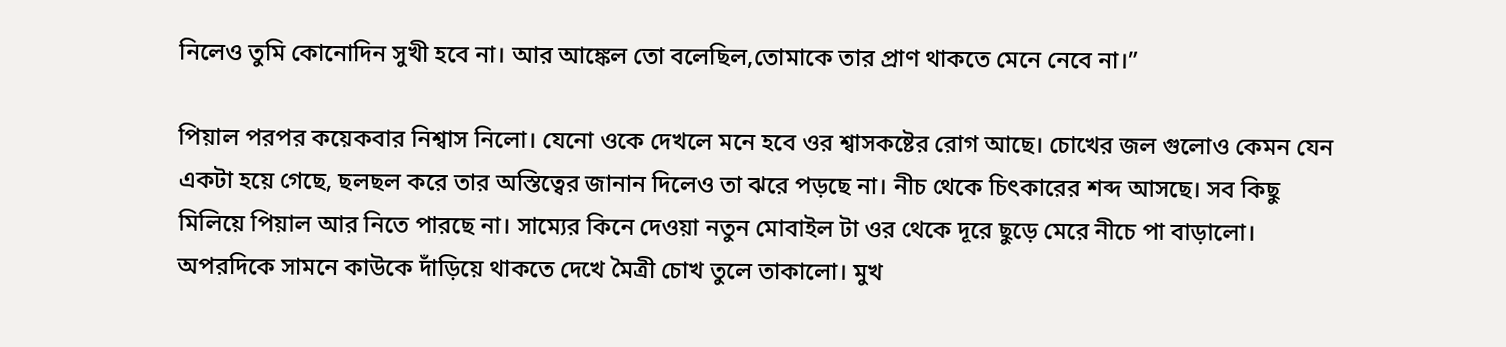নিলেও তুমি কোনোদিন সুখী হবে না। আর আঙ্কেল তো বলেছিল,তোমাকে তার প্রাণ থাকতে মেনে নেবে না।”

পিয়াল পরপর কয়েকবার নিশ্বাস নিলো। যেনো ওকে দেখলে মনে হবে ওর শ্বাসকষ্টের রোগ আছে। চোখের জল গুলোও কেমন যেন একটা হয়ে গেছে, ছলছল করে তার অস্তিত্বের জানান দিলেও তা ঝরে পড়ছে না। নীচ থেকে চিৎকারের শব্দ আসছে। সব কিছু মিলিয়ে পিয়াল আর নিতে পারছে না। সাম্যের কিনে দেওয়া নতুন মোবাইল টা ওর থেকে দূরে ছুড়ে মেরে নীচে পা বাড়ালো।
অপরদিকে সামনে কাউকে দাঁড়িয়ে থাকতে দেখে মৈত্রী চোখ তুলে তাকালো। মুখ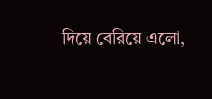দিয়ে বেরিয়ে এলো,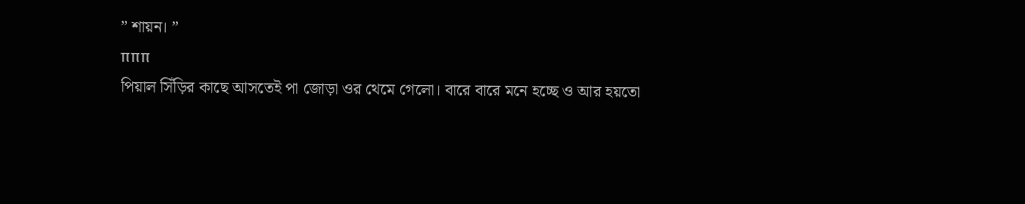” শায়ন। ”
πππ
পিয়াল সিঁড়ির কাছে আসতেই পা জোড়া ওর থেমে গেলো। বারে বারে মনে হচ্ছে ও আর হয়তো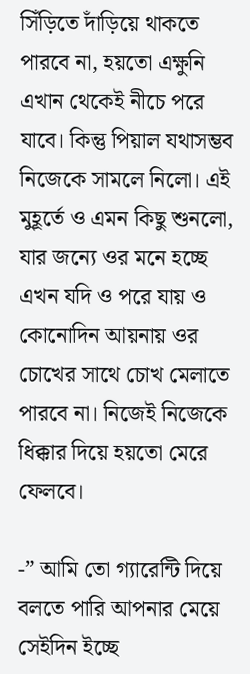সিঁড়িতে দাঁড়িয়ে থাকতে পারবে না, হয়তো এক্ষুনি এখান থেকেই নীচে পরে যাবে। কিন্তু পিয়াল যথাসম্ভব নিজেকে সামলে নিলো। এই মুহূর্তে ও এমন কিছু শুনলো, যার জন্যে ওর মনে হচ্ছে এখন যদি ও পরে যায় ও কোনোদিন আয়নায় ওর চোখের সাথে চোখ মেলাতে পারবে না। নিজেই নিজেকে ধিক্কার দিয়ে হয়তো মেরে ফেলবে।

-” আমি তো গ্যারেন্টি দিয়ে বলতে পারি আপনার মেয়ে সেইদিন ইচ্ছে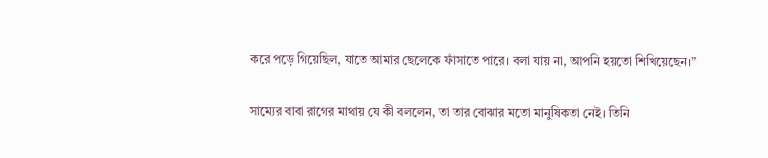করে পড়ে গিয়েছিল, যাতে আমার ছেলেকে ফাঁসাতে পারে। বলা যায় না, আপনি হয়তো শিখিয়েছেন।”

সাম্যের বাবা রাগের মাথায় যে কী বললেন, তা তার বোঝার মতো মানুষিকতা নেই। তিনি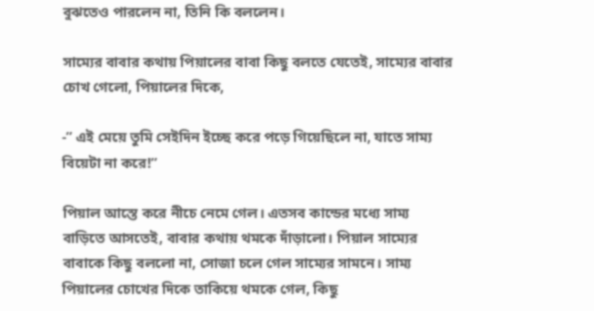বুঝতেও পারলেন না, তিনি কি বললেন।

সাম্যের বাবার কথায় পিয়ালের বাবা কিছু বলতে যেতেই, সাম্যের বাবার চোখ গেলো, পিয়ালের দিকে,

-” এই মেয়ে তুমি সেইদিন ইচ্ছে করে পড়ে গিয়েছিলে না, যাতে সাম্য বিয়েটা না করে!”

পিয়াল আস্তে করে নীচে নেমে গেল। এতসব কান্ডের মধ্যে সাম্য বাড়িতে আসতেই, বাবার কথায় থমকে দাঁড়ালো। পিয়াল সাম্যের বাবাকে কিছু বললো না, সোজা চলে গেল সাম্যের সামনে। সাম্য পিয়ালের চোখের দিকে তাকিয়ে থমকে গেল, কিছু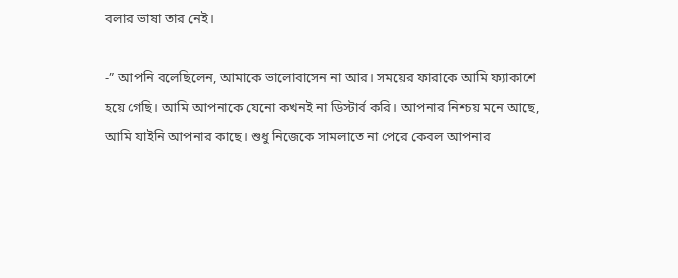বলার ভাষা তার নেই।

-” আপনি বলেছিলেন, আমাকে ভালোবাসেন না আর। সময়ের ফারাকে আমি ফ্যাকাশে হয়ে গেছি। আমি আপনাকে যেনো কখনই না ডিস্টার্ব করি। আপনার নিশ্চয় মনে আছে, আমি যাইনি আপনার কাছে। শুধু নিজেকে সামলাতে না পেরে কেবল আপনার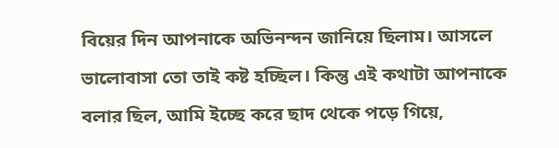বিয়ের দিন আপনাকে অভিনন্দন জানিয়ে ছিলাম। আসলে ভালোবাসা তো তাই কষ্ট হচ্ছিল। কিন্তু এই কথাটা আপনাকে বলার ছিল, আমি ইচ্ছে করে ছাদ থেকে পড়ে গিয়ে,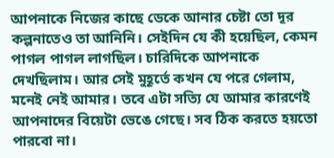আপনাকে নিজের কাছে ডেকে আনার চেষ্টা তো দূর কল্পনাতেও তা আনিনি। সেইদিন যে কী হয়েছিল, কেমন পাগল পাগল লাগছিল। চারিদিকে আপনাকে দেখছিলাম। আর সেই মুহূর্তে কখন যে পরে গেলাম, মনেই নেই আমার। তবে এটা সত্যি যে আমার কারণেই আপনাদের বিয়েটা ভেঙে গেছে। সব ঠিক করতে হয়তো পারবো না।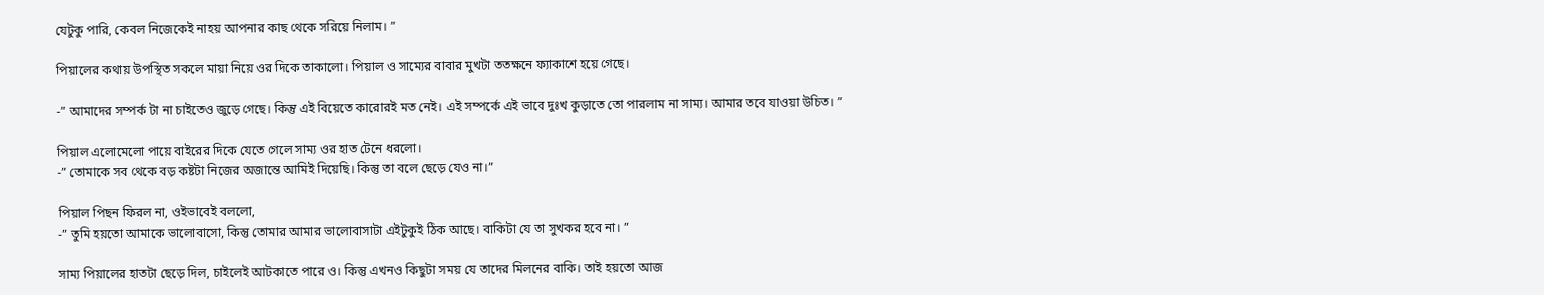যেটুকু পারি, কেবল নিজেকেই নাহয় আপনার কাছ থেকে সরিয়ে নিলাম। ”

পিয়ালের কথায় উপস্থিত সকলে মায়া নিয়ে ওর দিকে তাকালো। পিয়াল ও সাম্যের বাবার মুখটা ততক্ষনে ফ্যাকাশে হয়ে গেছে।

-” আমাদের সম্পর্ক টা না চাইতেও জুড়ে গেছে। কিন্তু এই বিয়েতে কারোরই মত নেই। এই সম্পর্কে এই ভাবে দুঃখ কুড়াতে তো পারলাম না সাম্য। আমার তবে যাওয়া উচিত। ”

পিয়াল এলোমেলো পায়ে বাইরের দিকে যেতে গেলে সাম্য ওর হাত টেনে ধরলো।
-” তোমাকে সব থেকে বড় কষ্টটা নিজের অজান্তে আমিই দিয়েছি। কিন্তু তা বলে ছেড়ে যেও না।”

পিয়াল পিছন ফিরল না, ওইভাবেই বললো,
-” তুমি হয়তো আমাকে ভালোবাসো, কিন্তু তোমার আমার ভালোবাসাটা এইটুকুই ঠিক আছে। বাকিটা যে তা সুখকর হবে না। ”

সাম্য পিয়ালের হাতটা ছেড়ে দিল, চাইলেই আটকাতে পারে ও। কিন্তু এখনও কিছুটা সময় যে তাদের মিলনের বাকি। তাই হয়তো আজ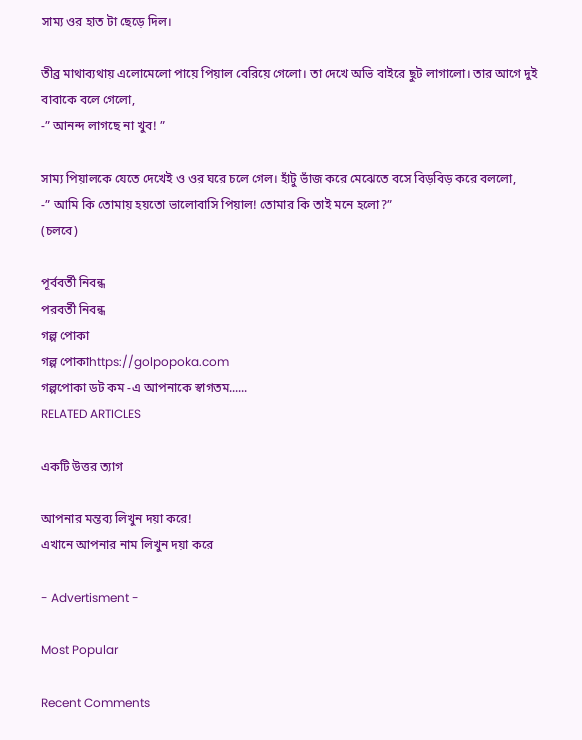সাম্য ওর হাত টা ছেড়ে দিল।

তীব্র মাথাব্যথায় এলোমেলো পায়ে পিয়াল বেরিয়ে গেলো। তা দেখে অভি বাইরে ছুট লাগালো। তার আগে দুই বাবাকে বলে গেলো,
-” আনন্দ লাগছে না খুব! ”

সাম্য পিয়ালকে যেতে দেখেই ও ওর ঘরে চলে গেল। হাঁটু ভাঁজ করে মেঝেতে বসে বিড়বিড় করে বললো,
-” আমি কি তোমায় হয়তো ভালোবাসি পিয়াল! তোমার কি তাই মনে হলো?”
(চলবে)

পূর্ববর্তী নিবন্ধ
পরবর্তী নিবন্ধ
গল্প পোকা
গল্প পোকাhttps://golpopoka.com
গল্পপোকা ডট কম -এ আপনাকে স্বাগতম......
RELATED ARTICLES

একটি উত্তর ত্যাগ

আপনার মন্তব্য লিখুন দয়া করে!
এখানে আপনার নাম লিখুন দয়া করে

- Advertisment -

Most Popular

Recent Comments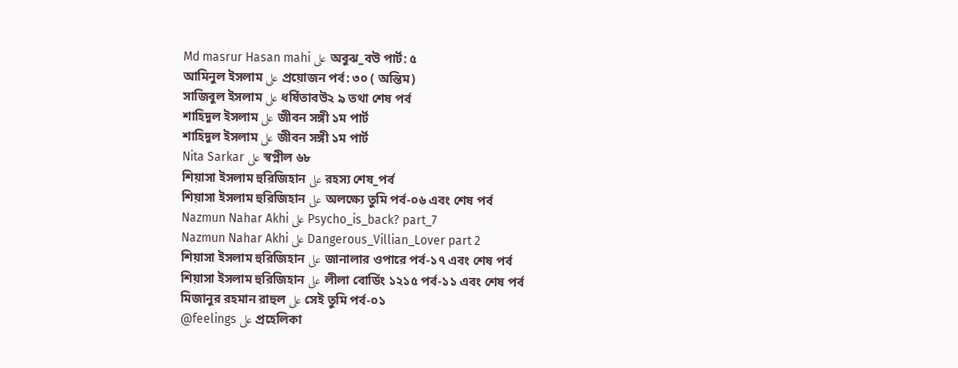Md masrur Hasan mahi على অবুঝ_বউ পার্ট: ৫
আমিনুল ইসলাম على প্রয়োজন পর্ব: ৩০ ( অন্তিম)
সাজিবুল ইসলাম على ধর্ষিতাবউ২ ৯ তথা শেষ পর্ব
শাহিদুল ইসলাম على জীবন সঙ্গী ১ম পার্ট
শাহিদুল ইসলাম على জীবন সঙ্গী ১ম পার্ট
Nita Sarkar على স্বপ্নীল ৬৮
শিয়াসা ইসলাম হুরিজিহান على রহস্য শেষ_পর্ব
শিয়াসা ইসলাম হুরিজিহান على অলক্ষ্যে তুমি পর্ব-০৬ এবং শেষ পর্ব
Nazmun Nahar Akhi على Psycho_is_back? part_7
Nazmun Nahar Akhi على Dangerous_Villian_Lover part 2
শিয়াসা ইসলাম হুরিজিহান على জানালার ওপারে পর্ব-১৭ এবং শেষ পর্ব
শিয়াসা ইসলাম হুরিজিহান على লীলা বোর্ডিং ১২১৫ পর্ব-১১ এবং শেষ পর্ব
মিজানুর রহমান রাহুল على সেই তুমি পর্ব-০১
@feelings على প্রহেলিকা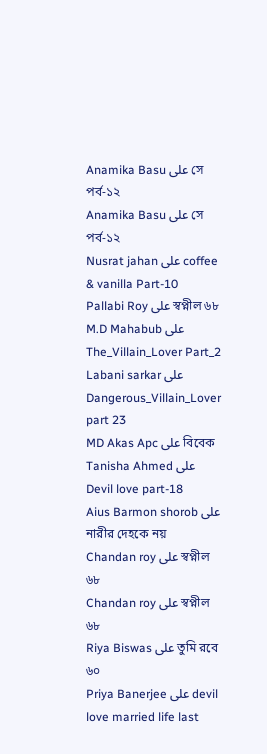Anamika Basu على সে পর্ব-১২
Anamika Basu على সে পর্ব-১২
Nusrat jahan على coffee & vanilla Part-10
Pallabi Roy على স্বপ্নীল ৬৮
M.D Mahabub على The_Villain_Lover Part_2
Labani sarkar على Dangerous_Villain_Lover part 23
MD Akas Apc على বিবেক
Tanisha Ahmed على Devil love part-18
Aius Barmon shorob على নারীর দেহকে নয়
Chandan roy على স্বপ্নীল ৬৮
Chandan roy على স্বপ্নীল ৬৮
Riya Biswas على তুমি রবে ৬০
Priya Banerjee على devil love married life last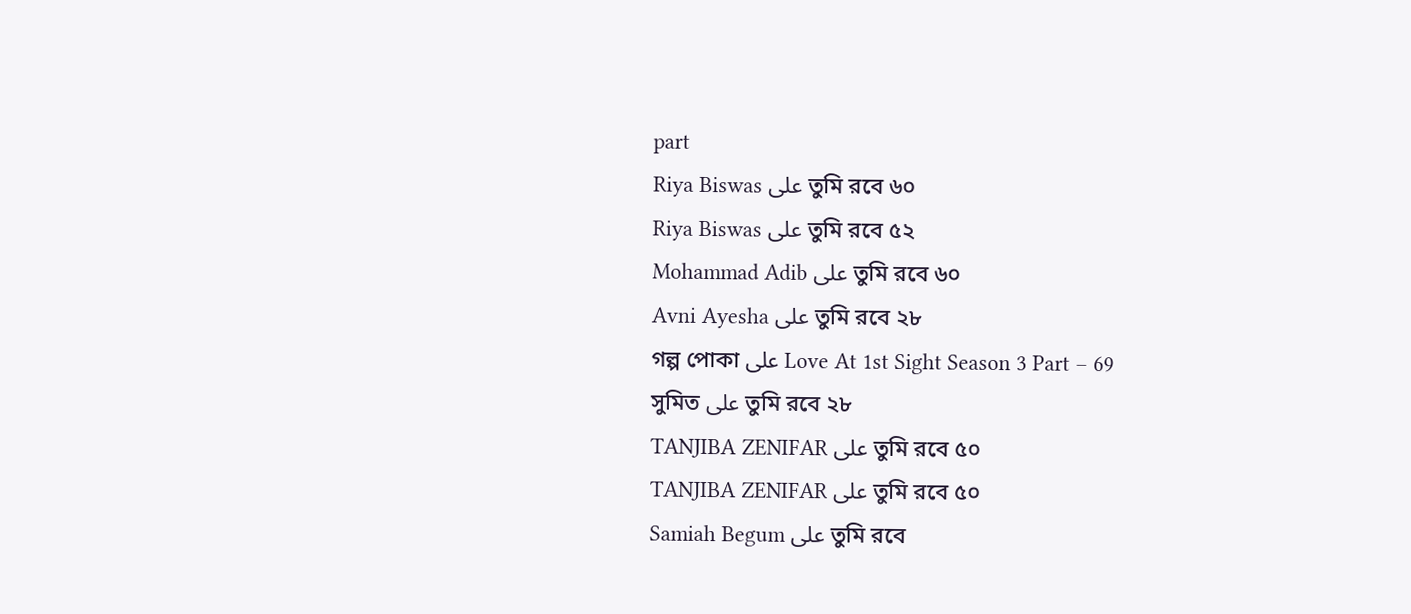part
Riya Biswas على তুমি রবে ৬০
Riya Biswas على তুমি রবে ৫২
Mohammad Adib على তুমি রবে ৬০
Avni Ayesha على তুমি রবে ২৮
গল্প পোকা على Love At 1st Sight Season 3 Part – 69
সুমিত على তুমি রবে ২৮
TANJIBA ZENIFAR على তুমি রবে ৫০
TANJIBA ZENIFAR على তুমি রবে ৫০
Samiah Begum على তুমি রবে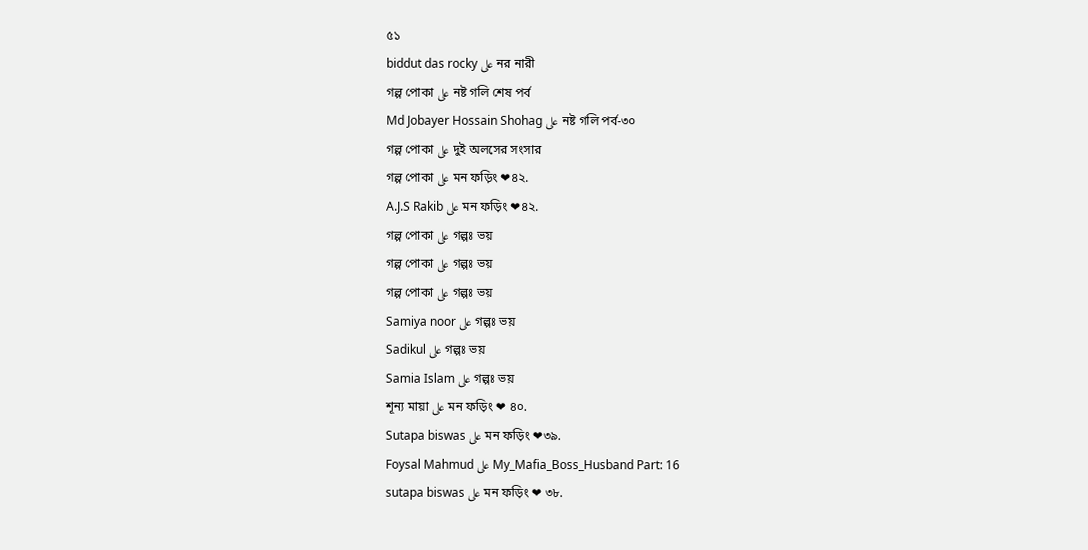৫১
biddut das rocky على নর নারী
গল্প পোকা على নষ্ট গলি শেষ পর্ব
Md Jobayer Hossain Shohag على নষ্ট গলি পর্ব-৩০
গল্প পোকা على দুই অলসের সংসার
গল্প পোকা على মন ফড়িং ❤৪২.
A.J.S Rakib على মন ফড়িং ❤৪২.
গল্প পোকা على গল্পঃ ভয়
গল্প পোকা على গল্পঃ ভয়
গল্প পোকা على গল্পঃ ভয়
Samiya noor على গল্পঃ ভয়
Sadikul على গল্পঃ ভয়
Samia Islam على গল্পঃ ভয়
শূন্য মায়া على মন ফড়িং ❤ ৪০.
Sutapa biswas على মন ফড়িং ❤৩৯.
Foysal Mahmud على My_Mafia_Boss_Husband Part: 16
sutapa biswas على মন ফড়িং ❤ ৩৮.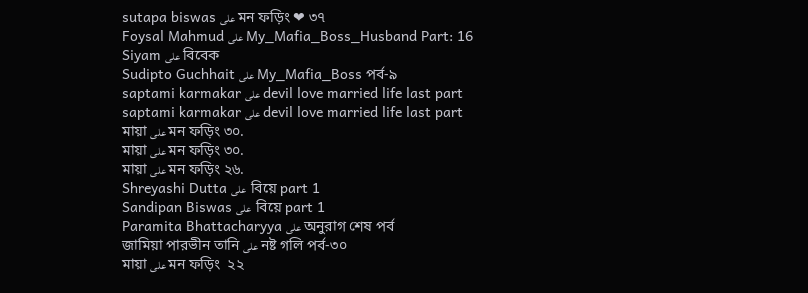sutapa biswas على মন ফড়িং ❤ ৩৭
Foysal Mahmud على My_Mafia_Boss_Husband Part: 16
Siyam على বিবেক
Sudipto Guchhait على My_Mafia_Boss পর্ব-৯
saptami karmakar على devil love married life last part
saptami karmakar على devil love married life last part
মায়া على মন ফড়িং ৩০.
মায়া على মন ফড়িং ৩০.
মায়া على মন ফড়িং ২৬.
Shreyashi Dutta على  বিয়ে part 1
Sandipan Biswas على  বিয়ে part 1
Paramita Bhattacharyya على অনুরাগ শেষ পর্ব
জামিয়া পারভীন তানি على নষ্ট গলি পর্ব-৩০
মায়া على মন ফড়িং  ২২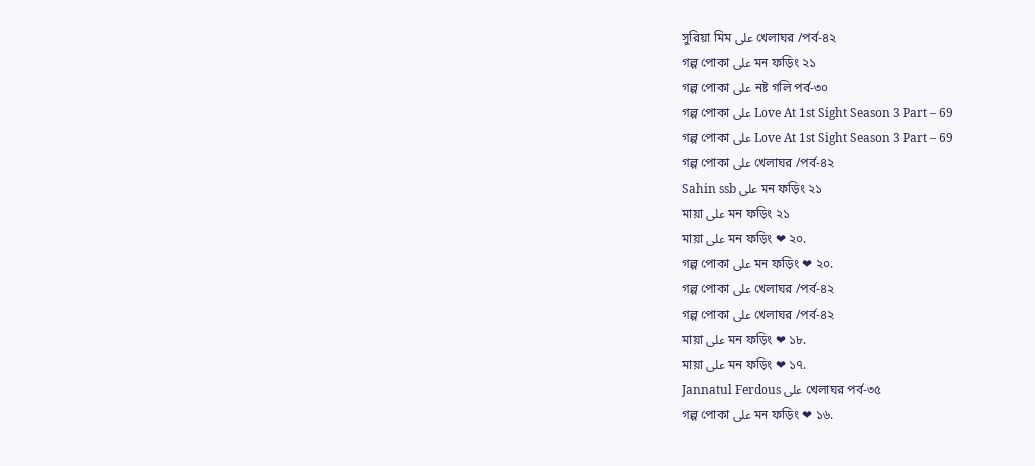সুরিয়া মিম على খেলাঘর /পর্ব-৪২
গল্প পোকা على মন ফড়িং ২১
গল্প পোকা على নষ্ট গলি পর্ব-৩০
গল্প পোকা على Love At 1st Sight Season 3 Part – 69
গল্প পোকা على Love At 1st Sight Season 3 Part – 69
গল্প পোকা على খেলাঘর /পর্ব-৪২
Sahin ssb على মন ফড়িং ২১
মায়া على মন ফড়িং ২১
মায়া على মন ফড়িং ❤ ২০.
গল্প পোকা على মন ফড়িং ❤ ২০.
গল্প পোকা على খেলাঘর /পর্ব-৪২
গল্প পোকা على খেলাঘর /পর্ব-৪২
মায়া على মন ফড়িং ❤ ১৮.
মায়া على মন ফড়িং ❤ ১৭.
Jannatul Ferdous على খেলাঘর পর্ব-৩৫
গল্প পোকা على মন ফড়িং ❤ ১৬.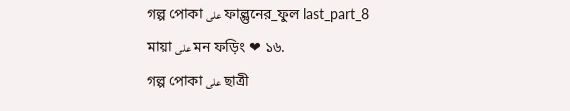গল্প পোকা على ফাল্গুনের_ফুল last_part_8
মায়া على মন ফড়িং ❤ ১৬.
গল্প পোকা على ছাত্রী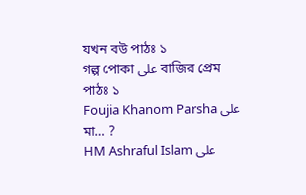যখন বউ পাঠঃ ১
গল্প পোকা على বাজির প্রেম পাঠঃ ১
Foujia Khanom Parsha على মা… ?
HM Ashraful Islam على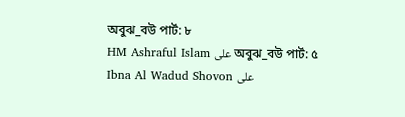অবুঝ_বউ পার্ট: ৮
HM Ashraful Islam على অবুঝ_বউ পার্ট: ৫
Ibna Al Wadud Shovon على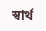স্বার্থ